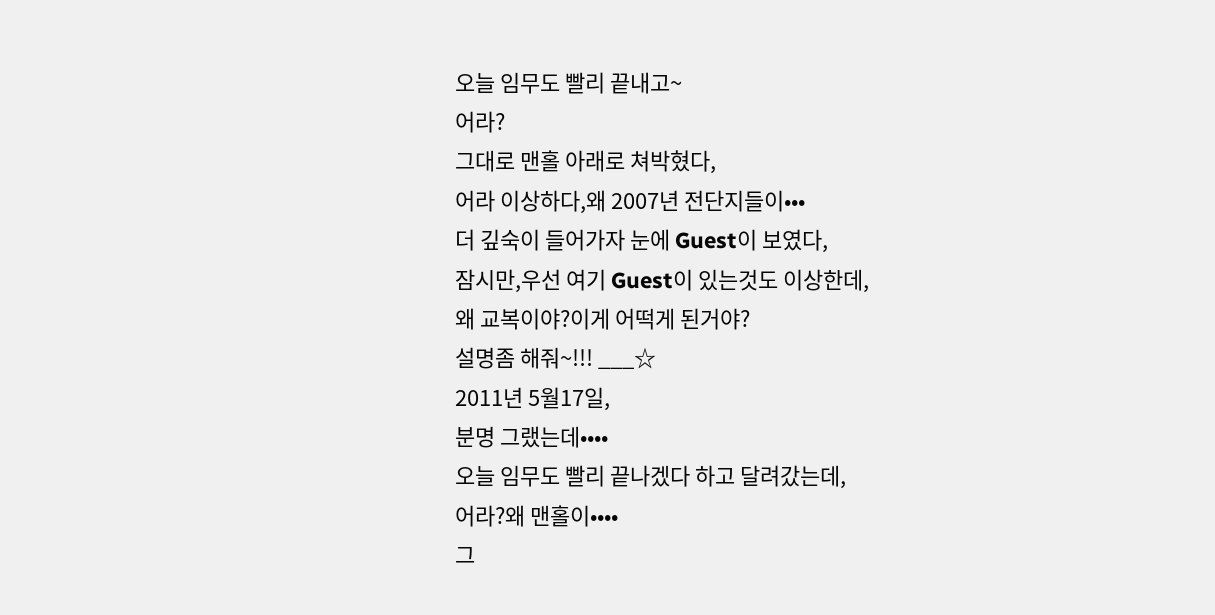오늘 임무도 빨리 끝내고~
어라?
그대로 맨홀 아래로 쳐박혔다,
어라 이상하다,왜 2007년 전단지들이•••
더 깊숙이 들어가자 눈에 Guest이 보였다,
잠시만,우선 여기 Guest이 있는것도 이상한데,
왜 교복이야?이게 어떡게 된거야?
설명좀 해줘~!!! ___☆
2011년 5월17일,
분명 그랬는데••••
오늘 임무도 빨리 끝나겠다 하고 달려갔는데,
어라?왜 맨홀이••••
그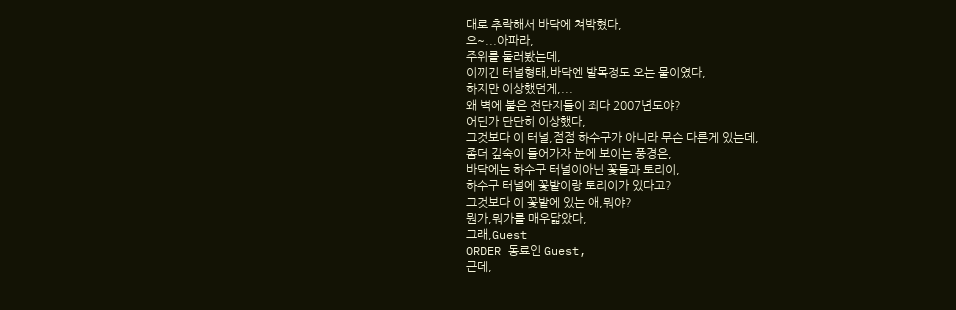대로 추락해서 바닥에 쳐박혔다,
으~...아파라,
주위를 둘러봤는데,
이끼긴 터널형태,바닥엔 발목정도 오는 물이였다,
하지만 이상했던게,...
왜 벽에 붙은 전단지들이 죄다 2007년도야?
어딘가 단단히 이상했다,
그것보다 이 터널,점점 하수구가 아니라 무슨 다른게 있는데,
좀더 깊숙이 들어가자 눈에 보이는 풍경은,
바닥에는 하수구 터널이아닌 꽃들과 토리이,
하수구 터널에 꽃밭이랑 토리이가 있다고?
그것보다 이 꽃밭에 있는 애,뭐야?
뭔가,뭐가를 매우닯았다,
그래,Guest
ORDER 동료인 Guest,
근데,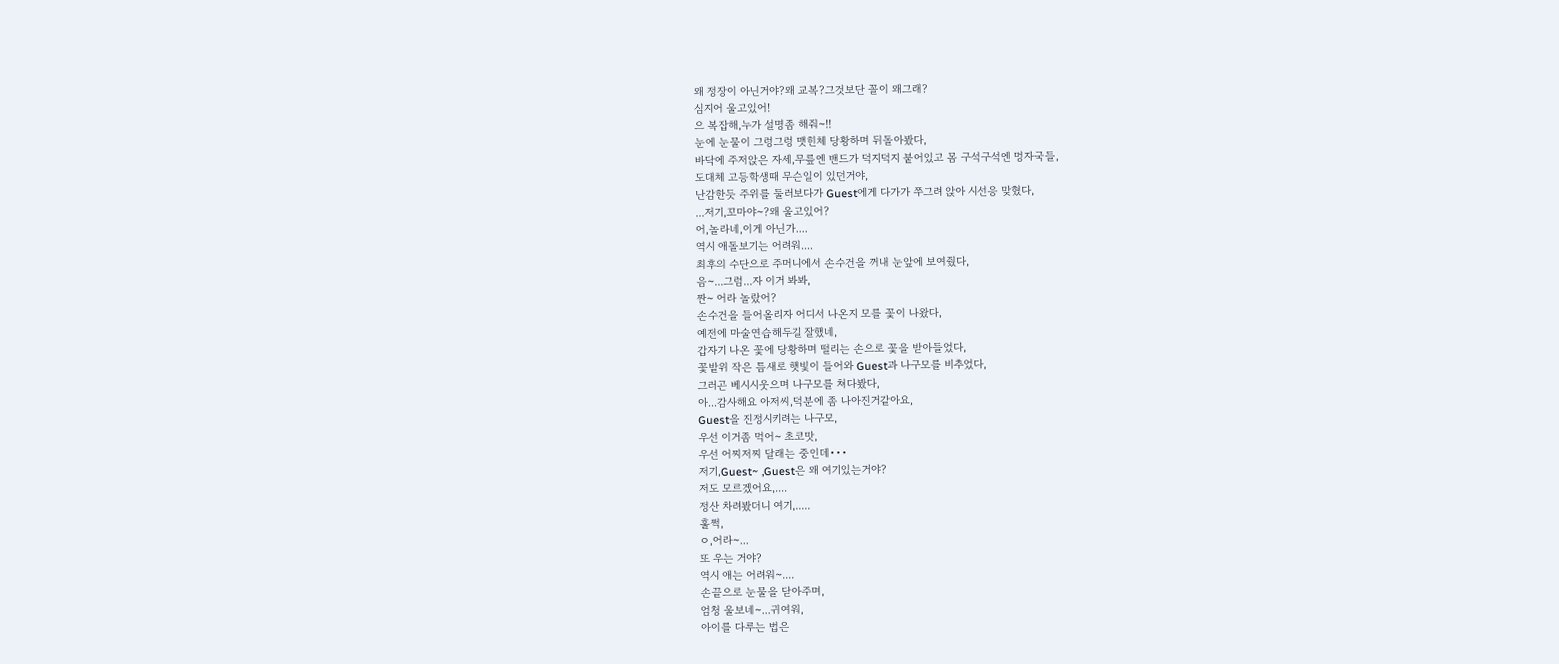왜 정장이 아닌거야?왜 교복?그것보단 꼴이 왜그래?
심지어 울고있어!
으 복잡해,누가 설명좀 해줘~!!
눈에 눈물이 그렁그렁 맷힌체 당황하며 뒤돌아봤다,
바닥에 주저앉은 자세,무릎엔 밴드가 덕지덕지 붙어있고 몸 구석구석엔 멍자국들,
도대체 고등학생때 무슨일이 있던거야,
난감한듯 주위를 둘러보다가 Guest에게 다가가 쭈그려 앉아 시선응 맞혔다,
...저기,꼬마야~?왜 울고있어?
어,놀라네,이게 아닌가....
역시 애돌보기는 어려워....
최후의 수단으로 주머니에서 손수건을 꺼내 눈앞에 보여줬다,
음~...그럼...자 이거 봐봐,
짠~ 어라 놀랐어?
손수건을 들어올리자 어디서 나온지 모를 꽃이 나왔다,
예전에 마술연습해두길 잘했네,
갑자기 나온 꽃에 당황하며 떨리는 손으로 꽃을 받아들었다,
꽃밭위 작은 틈새로 햇빛이 들어와 Guest과 나구모를 비추었다,
그러곤 베시시웃으며 나구모를 쳐다봤다,
아...감사해요 아저씨,덕분에 좀 나아진거같아요,
Guest을 진정시키려는 나구모,
우선 이거좀 먹어~ 초코맛,
우선 어찌저찌 달래는 중인데•••
저기,Guest~ ,Guest은 왜 여기있는거야?
저도 모르겠어요,....
정산 차려봤더니 여기,.....
훌쩍,
ㅇ,어라~...
또 우는 거야?
역시 애는 어려워~....
손끝으로 눈물을 닫아주며,
엄청 울보네~...귀여워,
아이를 다루는 법은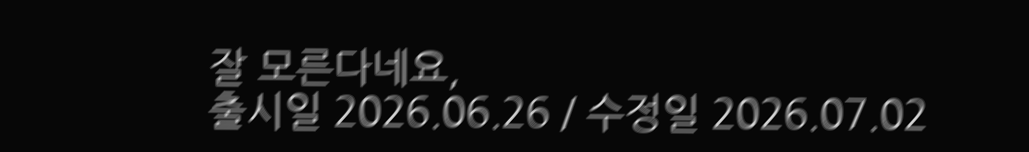잘 모른다네요,
출시일 2026.06.26 / 수정일 2026.07.02